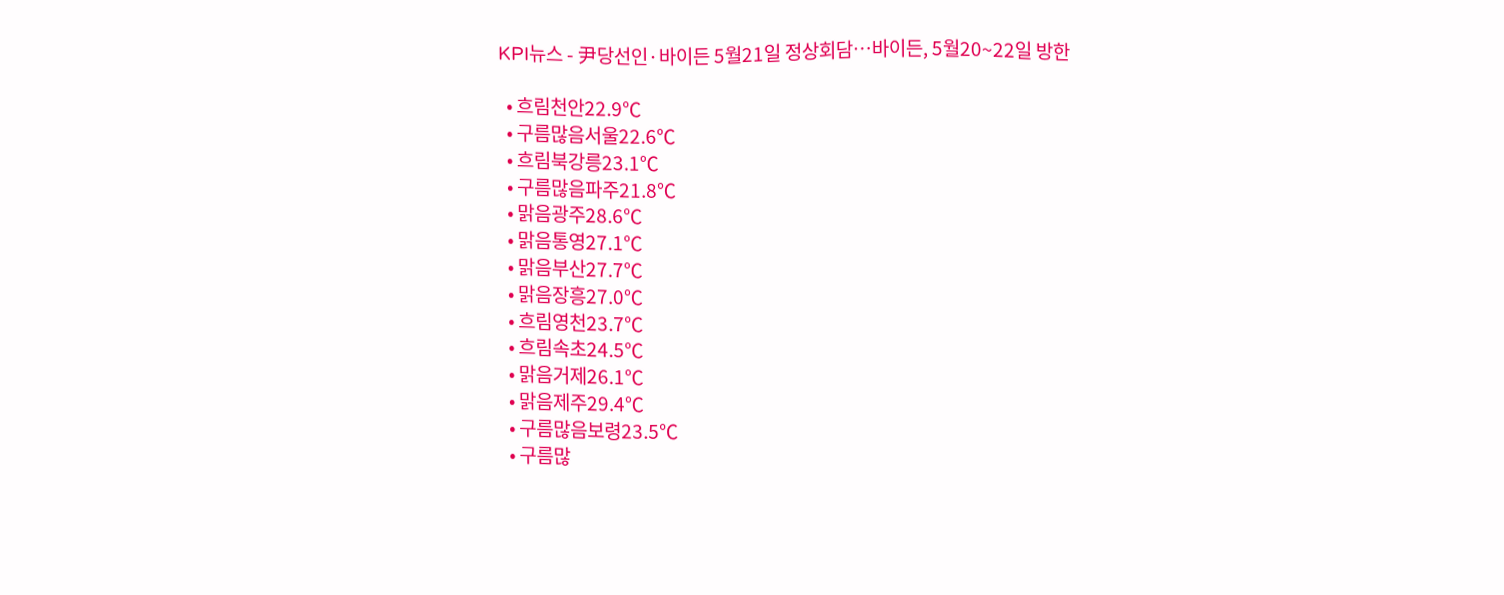KPI뉴스 - 尹당선인·바이든 5월21일 정상회담…바이든, 5월20~22일 방한

  • 흐림천안22.9℃
  • 구름많음서울22.6℃
  • 흐림북강릉23.1℃
  • 구름많음파주21.8℃
  • 맑음광주28.6℃
  • 맑음통영27.1℃
  • 맑음부산27.7℃
  • 맑음장흥27.0℃
  • 흐림영천23.7℃
  • 흐림속초24.5℃
  • 맑음거제26.1℃
  • 맑음제주29.4℃
  • 구름많음보령23.5℃
  • 구름많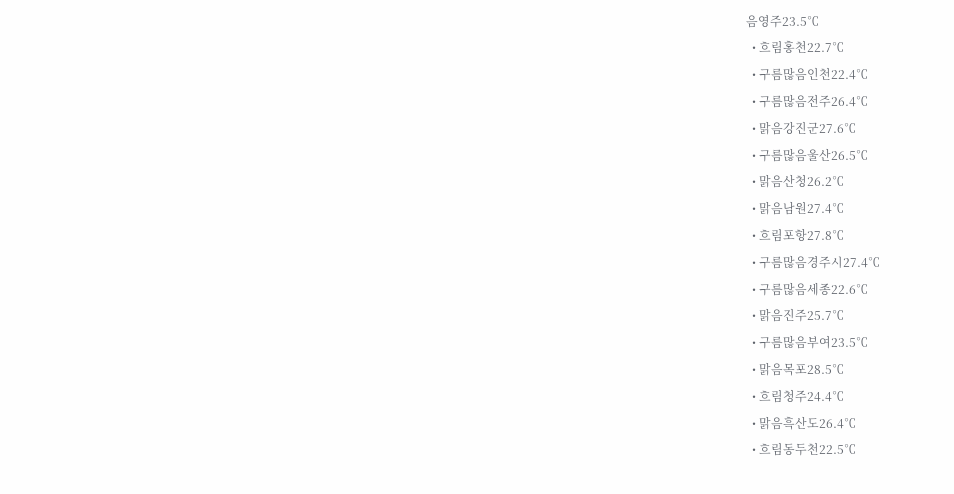음영주23.5℃
  • 흐림홍천22.7℃
  • 구름많음인천22.4℃
  • 구름많음전주26.4℃
  • 맑음강진군27.6℃
  • 구름많음울산26.5℃
  • 맑음산청26.2℃
  • 맑음남원27.4℃
  • 흐림포항27.8℃
  • 구름많음경주시27.4℃
  • 구름많음세종22.6℃
  • 맑음진주25.7℃
  • 구름많음부여23.5℃
  • 맑음목포28.5℃
  • 흐림청주24.4℃
  • 맑음흑산도26.4℃
  • 흐림동두천22.5℃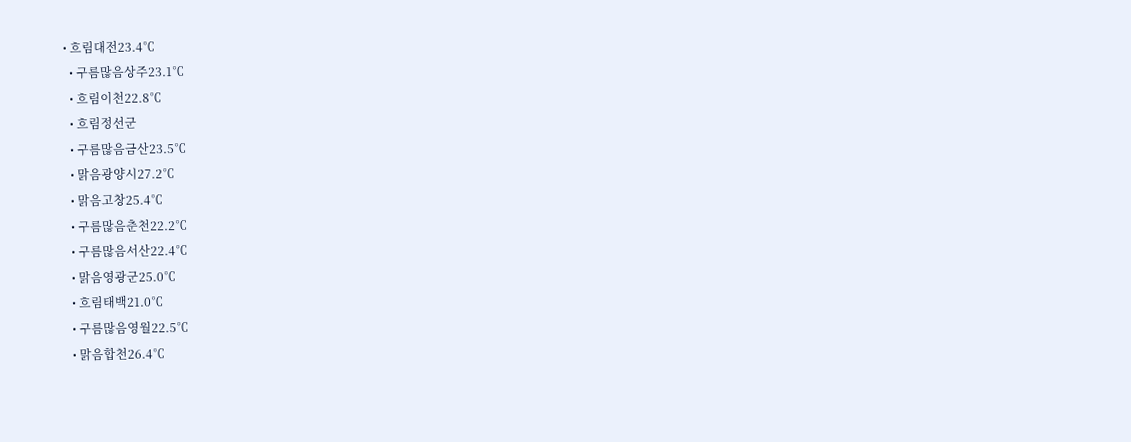• 흐림대전23.4℃
  • 구름많음상주23.1℃
  • 흐림이천22.8℃
  • 흐림정선군
  • 구름많음금산23.5℃
  • 맑음광양시27.2℃
  • 맑음고창25.4℃
  • 구름많음춘천22.2℃
  • 구름많음서산22.4℃
  • 맑음영광군25.0℃
  • 흐림태백21.0℃
  • 구름많음영월22.5℃
  • 맑음합천26.4℃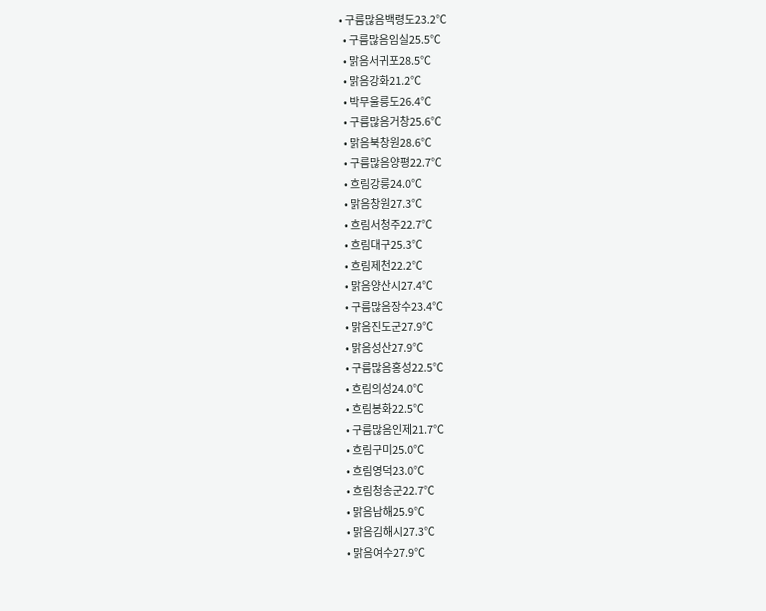• 구름많음백령도23.2℃
  • 구름많음임실25.5℃
  • 맑음서귀포28.5℃
  • 맑음강화21.2℃
  • 박무울릉도26.4℃
  • 구름많음거창25.6℃
  • 맑음북창원28.6℃
  • 구름많음양평22.7℃
  • 흐림강릉24.0℃
  • 맑음창원27.3℃
  • 흐림서청주22.7℃
  • 흐림대구25.3℃
  • 흐림제천22.2℃
  • 맑음양산시27.4℃
  • 구름많음장수23.4℃
  • 맑음진도군27.9℃
  • 맑음성산27.9℃
  • 구름많음홍성22.5℃
  • 흐림의성24.0℃
  • 흐림봉화22.5℃
  • 구름많음인제21.7℃
  • 흐림구미25.0℃
  • 흐림영덕23.0℃
  • 흐림청송군22.7℃
  • 맑음남해25.9℃
  • 맑음김해시27.3℃
  • 맑음여수27.9℃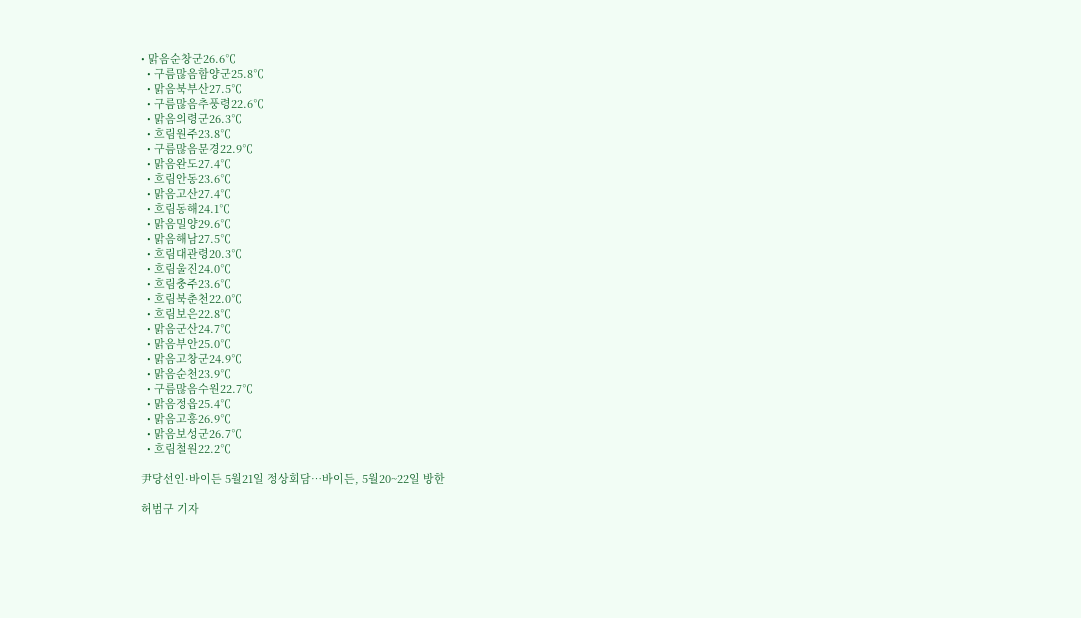• 맑음순창군26.6℃
  • 구름많음함양군25.8℃
  • 맑음북부산27.5℃
  • 구름많음추풍령22.6℃
  • 맑음의령군26.3℃
  • 흐림원주23.8℃
  • 구름많음문경22.9℃
  • 맑음완도27.4℃
  • 흐림안동23.6℃
  • 맑음고산27.4℃
  • 흐림동해24.1℃
  • 맑음밀양29.6℃
  • 맑음해남27.5℃
  • 흐림대관령20.3℃
  • 흐림울진24.0℃
  • 흐림충주23.6℃
  • 흐림북춘천22.0℃
  • 흐림보은22.8℃
  • 맑음군산24.7℃
  • 맑음부안25.0℃
  • 맑음고창군24.9℃
  • 맑음순천23.9℃
  • 구름많음수원22.7℃
  • 맑음정읍25.4℃
  • 맑음고흥26.9℃
  • 맑음보성군26.7℃
  • 흐림철원22.2℃

尹당선인·바이든 5월21일 정상회담…바이든, 5월20~22일 방한

허범구 기자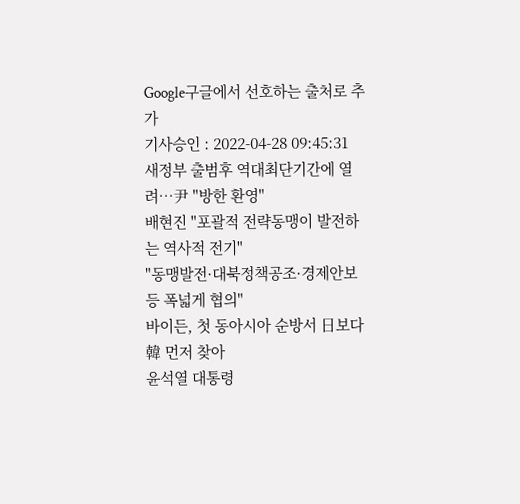Google구글에서 선호하는 출처로 추가
기사승인 : 2022-04-28 09:45:31
새정부 출범후 역대최단기간에 열려…尹 "방한 환영"
배현진 "포괄적 전략동맹이 발전하는 역사적 전기"
"동맹발전·대북정책공조·경제안보 등 폭넓게 협의"
바이든, 첫 동아시아 순방서 日보다 韓 먼저 찾아
윤석열 대통령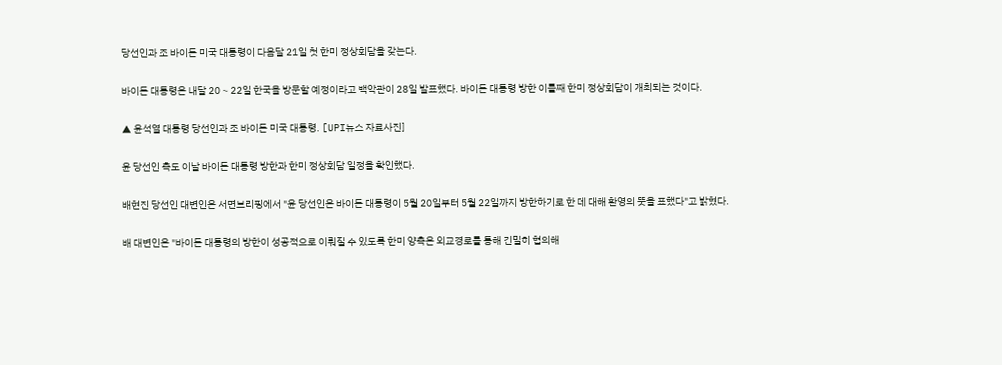당선인과 조 바이든 미국 대통령이 다음달 21일 첫 한미 정상회담을 갖는다.

바이든 대통령은 내달 20∼22일 한국을 방문할 예정이라고 백악관이 28일 발표했다. 바이든 대통령 방한 이틀째 한미 정상회담이 개최되는 것이다.

▲ 윤석열 대통령 당선인과 조 바이든 미국 대통령. [UPI뉴스 자료사진]

윤 당선인 측도 이날 바이든 대통령 방한과 한미 정상회담 일정을 확인했다.

배현진 당선인 대변인은 서면브리핑에서 "윤 당선인은 바이든 대통령이 5월 20일부터 5월 22일까지 방한하기로 한 데 대해 환영의 뜻을 표했다"고 밝혔다.

배 대변인은 "바이든 대통령의 방한이 성공적으로 이뤄질 수 있도록 한미 양측은 외교경로를 통해 긴밀히 협의해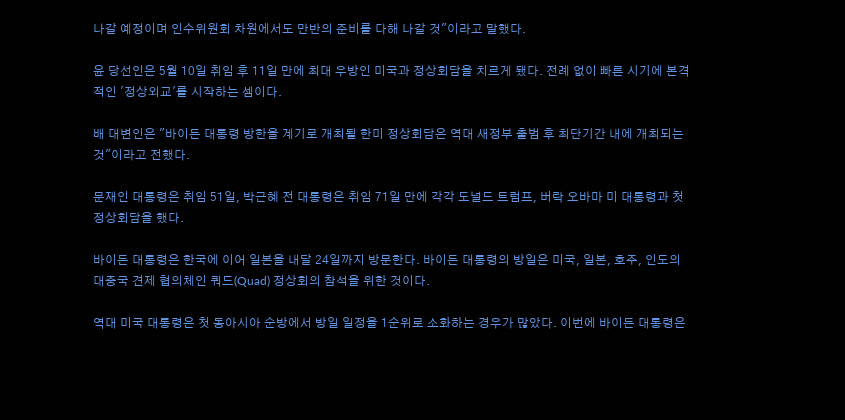나갈 예정이며 인수위원회 차원에서도 만반의 준비를 다해 나갈 것"이라고 말했다.

윤 당선인은 5월 10일 취임 후 11일 만에 최대 우방인 미국과 정상회담을 치르게 됐다. 전례 없이 빠른 시기에 본격적인 '정상외교'를 시작하는 셈이다.

배 대변인은 "바이든 대통령 방한을 계기로 개최될 한미 정상회담은 역대 새정부 출범 후 최단기간 내에 개최되는 것"이라고 전했다.

문재인 대통령은 취임 51일, 박근혜 전 대통령은 취임 71일 만에 각각 도널드 트럼프, 버락 오바마 미 대통령과 첫 정상회담을 했다.

바이든 대통령은 한국에 이어 일본을 내달 24일까지 방문한다. 바이든 대통령의 방일은 미국, 일본, 호주, 인도의 대중국 견제 협의체인 쿼드(Quad) 정상회의 참석을 위한 것이다.

역대 미국 대통령은 첫 동아시아 순방에서 방일 일정을 1순위로 소화하는 경우가 많았다. 이번에 바이든 대통령은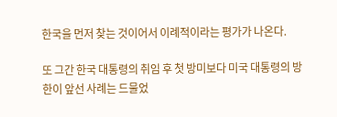한국을 먼저 찾는 것이어서 이례적이라는 평가가 나온다.

또 그간 한국 대통령의 취임 후 첫 방미보다 미국 대통령의 방한이 앞선 사례는 드물었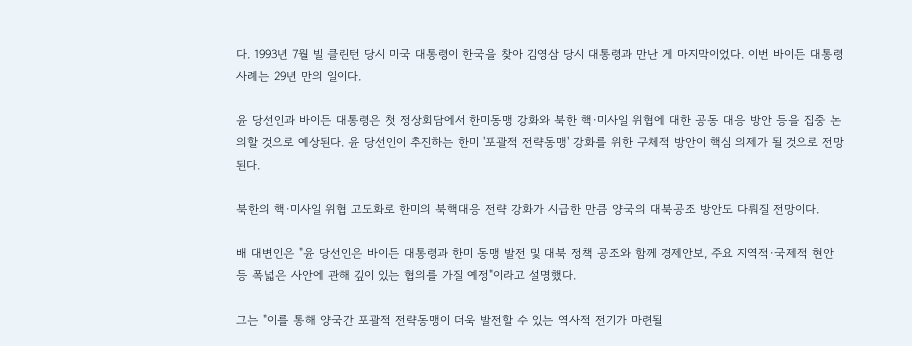다. 1993년 7월 빌 클린턴 당시 미국 대통령이 한국을 찾아 김영삼 당시 대통령과 만난 게 마지막이었다. 이번 바이든 대통령 사례는 29년 만의 일이다.

윤 당선인과 바이든 대통령은 첫 정상회담에서 한미동맹 강화와 북한 핵·미사일 위협에 대한 공동 대응 방안 등을 집중 논의할 것으로 예상된다. 윤 당선인이 추진하는 한미 '포괄적 전략동맹' 강화를 위한 구체적 방안이 핵심 의제가 될 것으로 전망된다.

북한의 핵·미사일 위협 고도화로 한미의 북핵대응 전략 강화가 시급한 만큼 양국의 대북공조 방안도 다뤄질 전망이다.

배 대변인은 "윤 당선인은 바이든 대통령과 한미 동맹 발전 및 대북 정책 공조와 함께 경제안보, 주요 지역적·국제적 현안 등 폭넓은 사안에 관해 깊이 있는 협의를 가질 예정"이라고 설명했다.

그는 "이를 통해 양국간 포괄적 전략동맹이 더욱 발전할 수 있는 역사적 전기가 마련될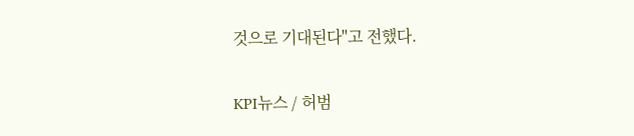것으로 기대된다"고 전했다.

KPI뉴스 / 허범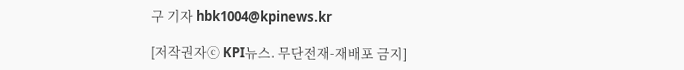구 기자 hbk1004@kpinews.kr

[저작권자ⓒ KPI뉴스. 무단전재-재배포 금지]